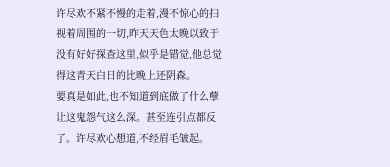许尽欢不紧不慢的走着,漫不惊心的扫视着周围的一切,昨天天色太晚以致于没有好好探查这里,似乎是错觉,他总觉得这青天白日的比晚上还阴森。
要真是如此,也不知道到底做了什么孽让这鬼怨气这么深。甚至连引点都反了。许尽欢心想道,不经眉毛皱起。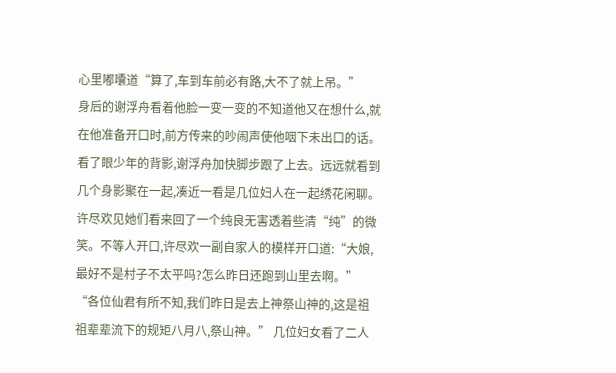心里嘟囔道“算了,车到车前必有路,大不了就上吊。”
身后的谢浮舟看着他脸一变一变的不知道他又在想什么,就在他准备开口时,前方传来的吵闹声使他咽下未出口的话。
看了眼少年的背影,谢浮舟加快脚步跟了上去。远远就看到几个身影聚在一起,凑近一看是几位妇人在一起绣花闲聊。
许尽欢见她们看来回了一个纯良无害透着些清“纯”的微笑。不等人开口,许尽欢一副自家人的模样开口道:“大娘,最好不是村子不太平吗?怎么昨日还跑到山里去啊。”
“各位仙君有所不知,我们昨日是去上神祭山神的,这是祖祖辈辈流下的规矩八月八,祭山神。” 几位妇女看了二人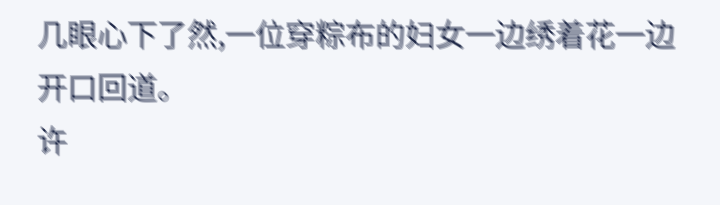几眼心下了然,一位穿粽布的妇女一边绣着花一边开口回道。
许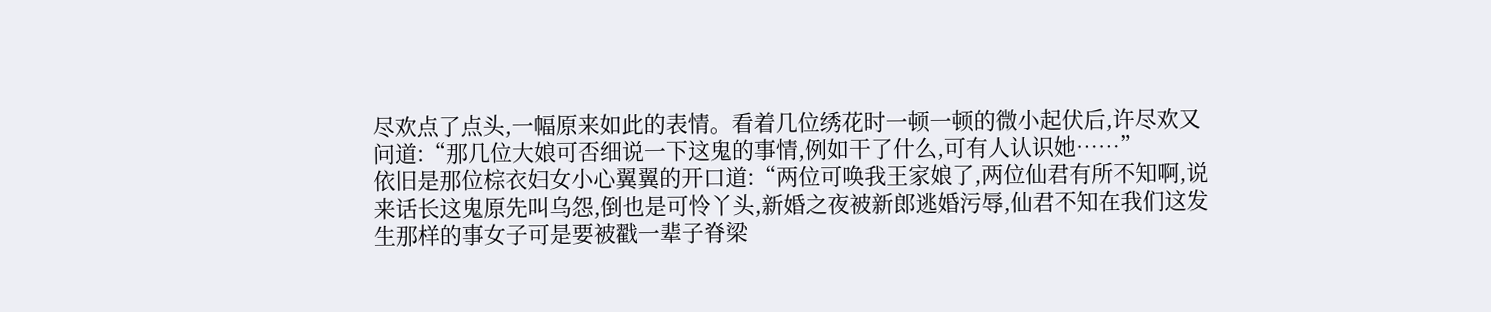尽欢点了点头,一幅原来如此的表情。看着几位绣花时一顿一顿的微小起伏后,许尽欢又问道:“那几位大娘可否细说一下这鬼的事情,例如干了什么,可有人认识她……”
依旧是那位棕衣妇女小心翼翼的开口道:“两位可唤我王家娘了,两位仙君有所不知啊,说来话长这鬼原先叫乌怨,倒也是可怜丫头,新婚之夜被新郎逃婚污辱,仙君不知在我们这发生那样的事女子可是要被戳一辈子脊梁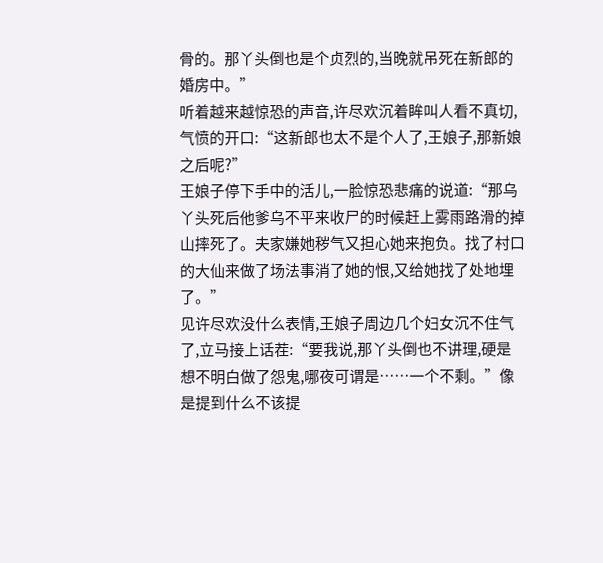骨的。那丫头倒也是个贞烈的,当晚就吊死在新郎的婚房中。”
听着越来越惊恐的声音,许尽欢沉着眸叫人看不真切,气愤的开口:“这新郎也太不是个人了,王娘子,那新娘之后呢?”
王娘子停下手中的活儿,一脸惊恐悲痛的说道:“那乌丫头死后他爹乌不平来收尸的时候赶上雾雨路滑的掉山摔死了。夫家嫌她秽气又担心她来抱负。找了村口的大仙来做了场法事消了她的恨,又给她找了处地埋了。”
见许尽欢没什么表情,王娘子周边几个妇女沉不住气了,立马接上话茬:“要我说,那丫头倒也不讲理,硬是想不明白做了怨鬼,哪夜可谓是……一个不剩。”像是提到什么不该提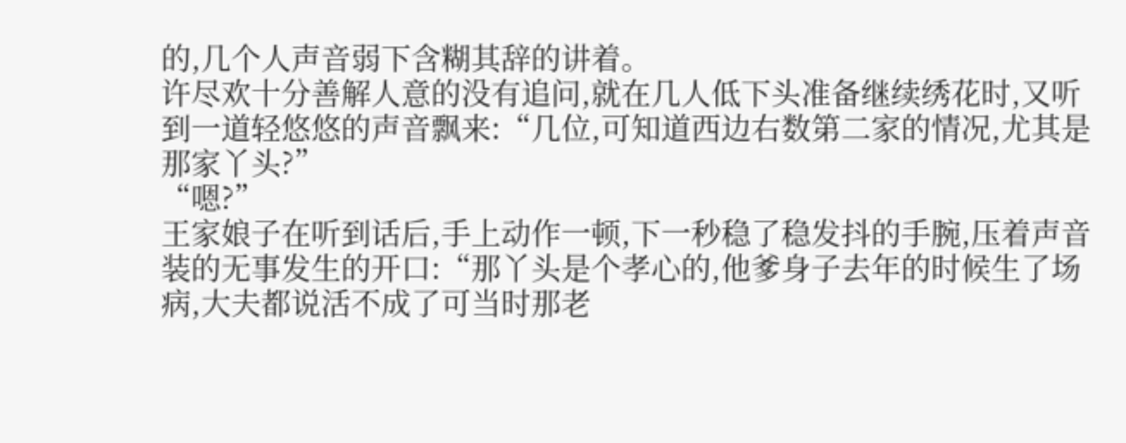的,几个人声音弱下含糊其辞的讲着。
许尽欢十分善解人意的没有追问,就在几人低下头准备继续绣花时,又听到一道轻悠悠的声音飘来:“几位,可知道西边右数第二家的情况,尤其是那家丫头?”
“嗯?”
王家娘子在听到话后,手上动作一顿,下一秒稳了稳发抖的手腕,压着声音装的无事发生的开口:“那丫头是个孝心的,他爹身子去年的时候生了场病,大夫都说活不成了可当时那老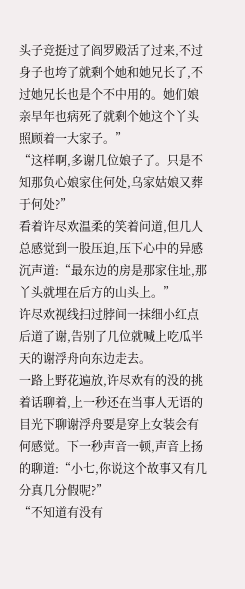头子竞挺过了阎罗殿活了过来,不过身子也垮了就剩个她和她兄长了,不过她兄长也是个不中用的。她们娘亲早年也病死了就剩个她这个丫头照顾着一大家子。”
“这样啊,多谢几位娘子了。只是不知那负心娘家住何处,乌家姑娘又葬于何处?”
看着许尽欢温柔的笑着问道,但几人总感觉到一股压迫,压下心中的异感沉声道:“最东边的房是那家住址,那丫头就埋在后方的山头上。”
许尽欢视线扫过脖间一抹细小红点后道了谢,告别了几位就喊上吃瓜半天的谢浮舟向东边走去。
一路上野花遍放,许尽欢有的没的挑着话聊着,上一秒还在当事人无语的目光下聊谢浮舟要是穿上女装会有何感觉。下一秒声音一顿,声音上扬的聊道:“小七,你说这个故事又有几分真几分假呢?”
“不知道有没有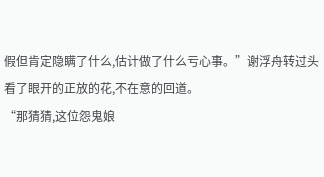假但肯定隐瞒了什么,估计做了什么亏心事。”谢浮舟转过头看了眼开的正放的花,不在意的回道。
“那猜猜,这位怨鬼娘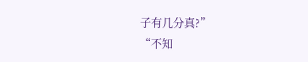子有几分真?”
“不知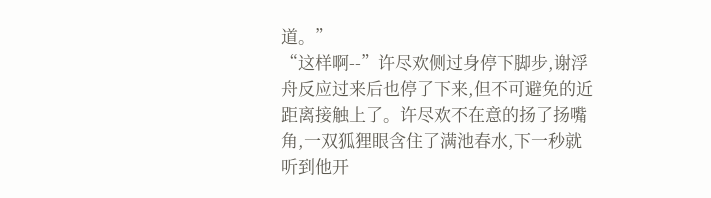道。”
“这样啊--”许尽欢侧过身停下脚步,谢浮舟反应过来后也停了下来,但不可避免的近距离接触上了。许尽欢不在意的扬了扬嘴角,一双狐狸眼含住了满池春水,下一秒就听到他开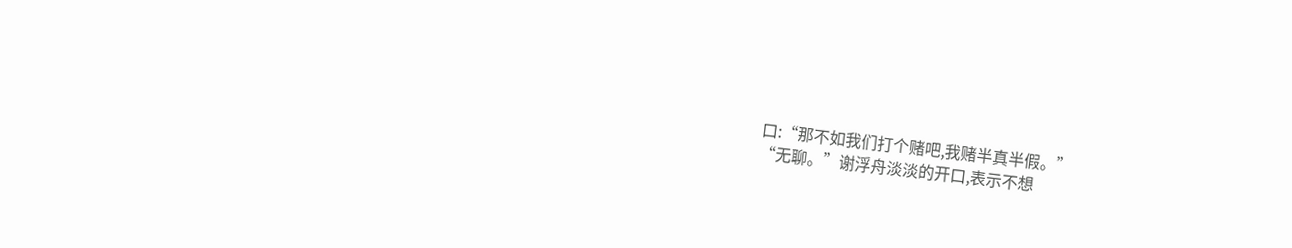口:“那不如我们打个赌吧,我赌半真半假。”
“无聊。”谢浮舟淡淡的开口,表示不想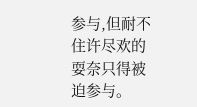参与,但耐不住许尽欢的耍奈只得被迫参与。